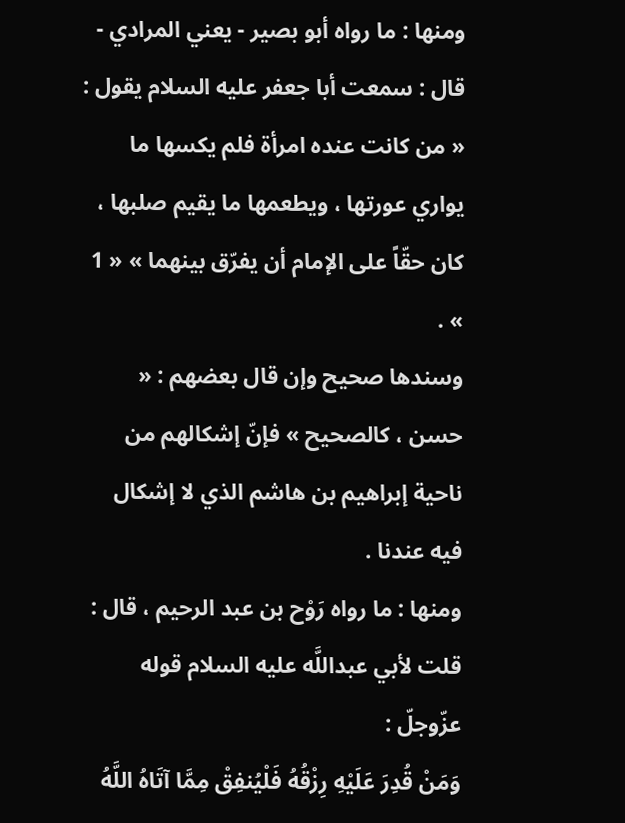ومنها : ما رواه أبو بصير - يعني المرادي - قال : سمعت أبا جعفر عليه السلام يقول :
« من كانت عنده امرأة فلم يكسها ما يواري عورتها ، ويطعمها ما يقيم صلبها ، كان حقّاً على الإمام أن يفرّق بينهما » « 1 » .
وسندها صحيح وإن قال بعضهم : « حسن ، كالصحيح » فإنّ إشكالهم من ناحية إبراهيم بن هاشم الذي لا إشكال فيه عندنا .
ومنها : ما رواه رَوْح بن عبد الرحيم ، قال : قلت لأبي عبداللَّه عليه السلام قوله عزّوجلّ :
وَمَنْ قُدِرَ عَلَيْهِ رِزْقُهُ فَلْيُنفِقْ مِمَّا آتَاهُ اللَّهُ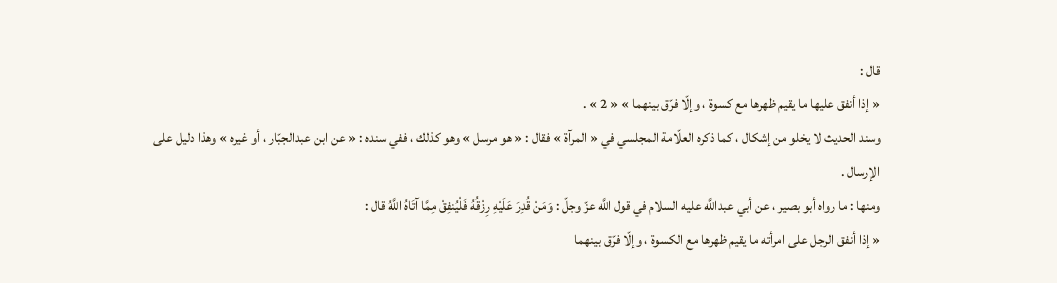قال :
« إذا أنفق عليها ما يقيم ظهرها مع كسوة ، وإلّا فرّق بينهما » « 2 » .
وسند الحديث لا يخلو من إشكال ، كما ذكره العلّامة المجلسي في « المرآة » فقال : « هو مرسل » وهو كذلك ، ففي سنده : « عن ابن عبدالجبّار ، أو غيره » وهذا دليل على الإرسال .
ومنها : ما رواه أبو بصير ، عن أبي عبداللَّه عليه السلام في قول اللَّه عزّ وجلّ : وَمَنْ قُدِرَ عَلَيْهِ رِزْقُهُ فَلْيُنفِقْ مِمَّا آتَاهُ اللَّهُ قال :
« إذا أنفق الرجل على امرأته ما يقيم ظهرها مع الكسوة ، وإلّا فرّق بينهما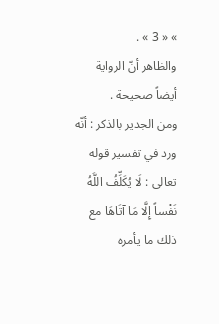» « 3 » .
والظاهر أنّ الرواية أيضاً صحيحة .
ومن الجدير بالذكر : أنّه ورد في تفسير قوله تعالى : لَا يُكَلِّفُ اللَّهُ نَفْساً إِلَّا مَا آتَاهَا مع ذلك ما يأمره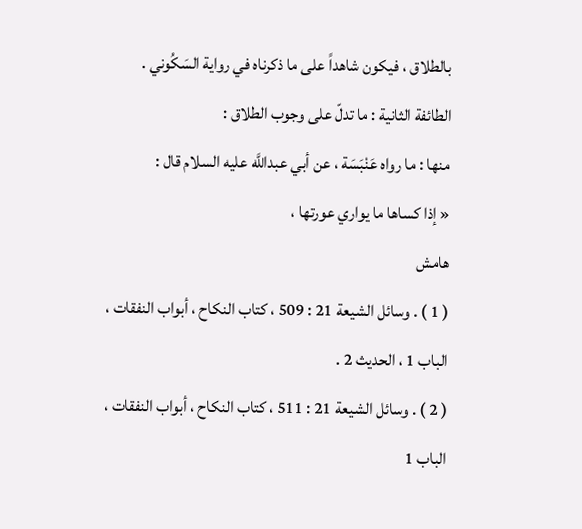بالطلاق ، فيكون شاهداً على ما ذكرناه في رواية السَكُوني .
الطائفة الثانية : ما تدلّ على وجوب الطلاق :
منها : ما رواه عَنْبَسَة ، عن أبي عبداللَّه عليه السلام قال :
« إذا كساها ما يواري عورتها ،
هامش
( 1 ) . وسائل الشيعة 21 : 509 ، كتاب النكاح ، أبواب النفقات ، الباب 1 ، الحديث 2 .
( 2 ) . وسائل الشيعة 21 : 511 ، كتاب النكاح ، أبواب النفقات ، الباب 1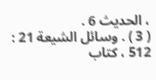، الحديث 6 .
( 3 ) . وسائل الشيعة 21 : 512 ، كتاب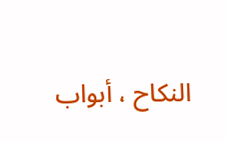النكاح ، أبواب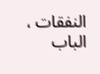النفقات ، الباب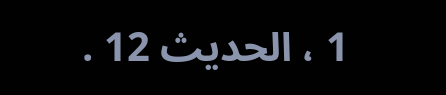1 ، الحديث 12 .